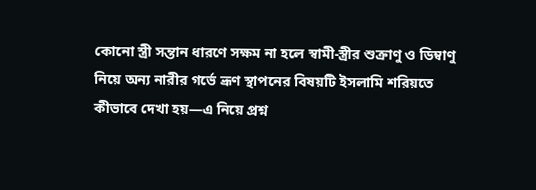কোনো স্ত্রী সন্তান ধারণে সক্ষম না হলে স্বামী-স্ত্রীর শুক্রাণু ও ডিম্বাণু নিয়ে অন্য নারীর গর্ভে ভ্রূণ স্থাপনের বিষয়টি ইসলামি শরিয়তে কীভাবে দেখা হয়—এ নিয়ে প্রশ্ন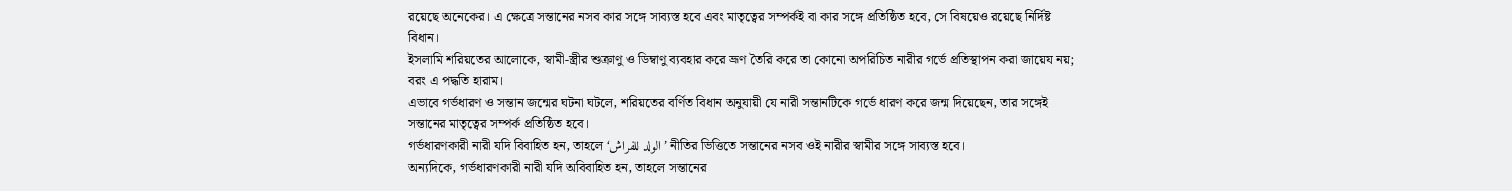রয়েছে অনেকের। এ ক্ষেত্রে সন্তানের নসব কার সঙ্গে সাব্যস্ত হবে এবং মাতৃত্বের সম্পর্কই বা কার সঙ্গে প্রতিষ্ঠিত হবে, সে বিষয়েও রয়েছে নির্দিষ্ট বিধান।
ইসলামি শরিয়তের আলোকে, স্বামী-স্ত্রীর শুক্রাণু ও ডিম্বাণু ব্যবহার করে ভ্রূণ তৈরি করে তা কোনো অপরিচিত নারীর গর্ভে প্রতিস্থাপন করা জায়েয নয়; বরং এ পদ্ধতি হারাম।
এভাবে গর্ভধারণ ও সন্তান জন্মের ঘটনা ঘটলে, শরিয়তের বর্ণিত বিধান অনুযায়ী যে নারী সন্তানটিকে গর্ভে ধারণ করে জন্ম দিয়েছেন, তার সঙ্গেই সন্তানের মাতৃত্বের সম্পর্ক প্রতিষ্ঠিত হবে।
গর্ভধারণকারী নারী যদি বিবাহিত হন, তাহলে ‘الولد للفراش’ নীতির ভিত্তিতে সন্তানের নসব ওই নারীর স্বামীর সঙ্গে সাব্যস্ত হবে।
অন্যদিকে, গর্ভধারণকারী নারী যদি অবিবাহিত হন, তাহলে সন্তানের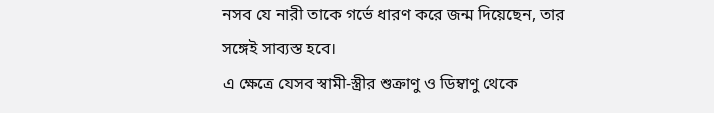নসব যে নারী তাকে গর্ভে ধারণ করে জন্ম দিয়েছেন, তার সঙ্গেই সাব্যস্ত হবে।
এ ক্ষেত্রে যেসব স্বামী-স্ত্রীর শুক্রাণু ও ডিম্বাণু থেকে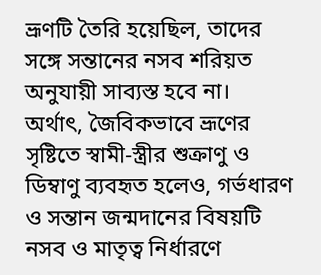ভ্রূণটি তৈরি হয়েছিল, তাদের সঙ্গে সন্তানের নসব শরিয়ত অনুযায়ী সাব্যস্ত হবে না।
অর্থাৎ, জৈবিকভাবে ভ্রূণের সৃষ্টিতে স্বামী-স্ত্রীর শুক্রাণু ও ডিম্বাণু ব্যবহৃত হলেও, গর্ভধারণ ও সন্তান জন্মদানের বিষয়টি নসব ও মাতৃত্ব নির্ধারণে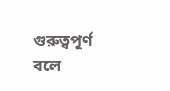গুরুত্বপূর্ণ বলে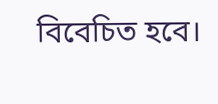বিবেচিত হবে।